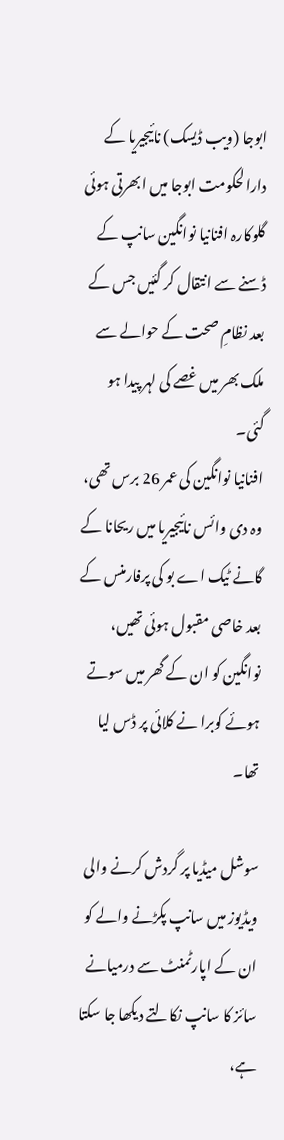ابوجا (ویب ڈیسک) نائیجیریا کے دارالحکومت ابوجا میں ابھرتی ہوئی گلوکارہ افنانیا نوانگین سانپ کے ڈسنے سے انتقال کر گئیں جس کے بعد نظامِ صحت کے حوالے سے ملک بھر میں غصے کی لہر پیدا ہو گئی۔
افنانیا نوانگین کی عمر 26 برس تھی، وہ دی وائس نائیجیریا میں ریحانا کے گانے ٹیک اے بو کی پرفارمنس کے بعد خاصی مقبول ہوئی تھیں، نوانگین کو ان کے گھر میں سوتے ہوئے کوبرا نے کلائی پر ڈس لیا تھا۔

سوشل میڈیا پر گردش کرنے والی ویڈیوز میں سانپ پکڑنے والے کو ان کے اپارٹمنٹ سے درمیانے سائز کا سانپ نکالتے دیکھا جا سکتا ہے،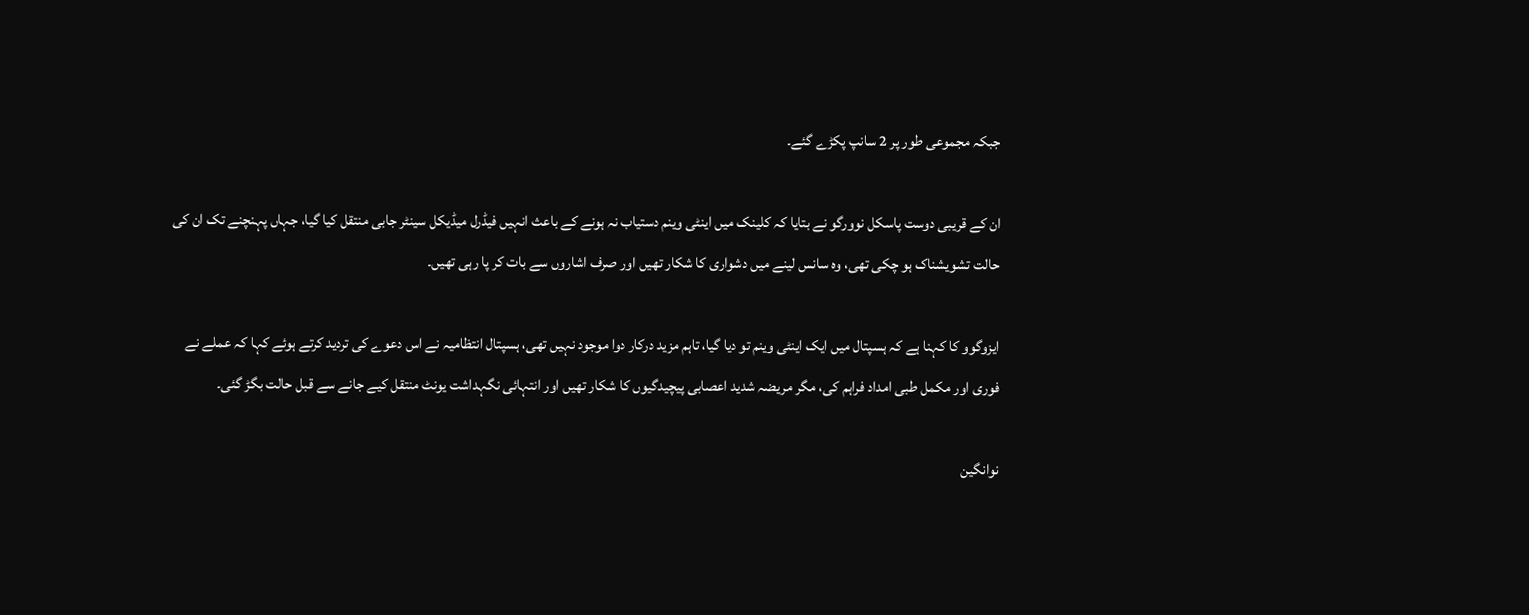جبکہ مجموعی طور پر 2 سانپ پکڑے گئے۔

ان کے قریبی دوست پاسکل نوورگو نے بتایا کہ کلینک میں اینٹی وینم دستیاب نہ ہونے کے باعث انہیں فیڈرل میڈیکل سینٹر جابی منتقل کیا گیا، جہاں پہنچنے تک ان کی حالت تشویشناک ہو چکی تھی، وہ سانس لینے میں دشواری کا شکار تھیں اور صرف اشاروں سے بات کر پا رہی تھیں۔

ایزوگوو کا کہنا ہے کہ ہسپتال میں ایک اینٹی وینم تو دیا گیا، تاہم مزید درکار دوا موجود نہیں تھی، ہسپتال انتظامیہ نے اس دعوے کی تردید کرتے ہوئے کہا کہ عملے نے فوری اور مکمل طبی امداد فراہم کی، مگر مریضہ شدید اعصابی پیچیدگیوں کا شکار تھیں اور انتہائی نگہداشت یونٹ منتقل کیے جانے سے قبل حالت بگڑ گئی۔

نوانگین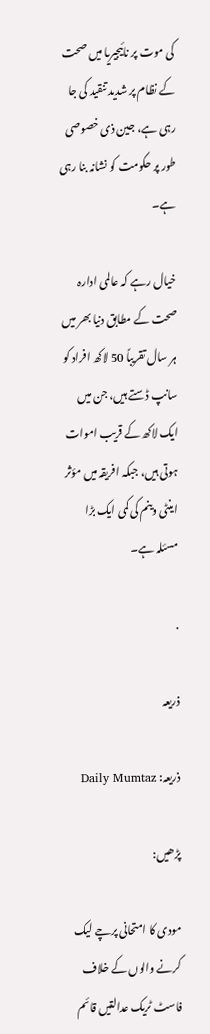کی موت پر نائیجیریا میں صحت کے نظام پر شدید تنقید کی جا رہی ہے، جین ذی خصوصی طور پر حکومت کو نشانہ بنا رہی ہے۔

خیال رہے کہ عالمی ادارہ صحت کے مطابق دنیا بھر میں ہر سال تقریباً 50 لاکھ افراد کو سانپ ڈستے ہیں، جن میں ایک لاکھ کے قریب اموات ہوتی ہیں، جبکہ افریقہ میں مؤثر اینٹی وینم کی کمی ایک بڑا مسئلہ ہے۔

.

ذریعہ

ذریعہ: Daily Mumtaz

پڑھیں:

مودی کا امتحانی پرچے لیک کرنے والوں کے خلاف فاسٹ ٹریک عدالتیں قائم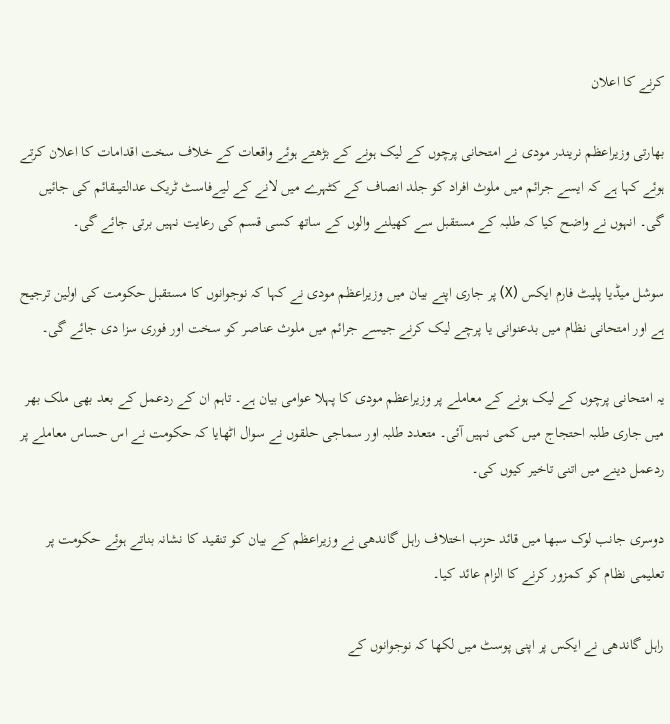کرنے کا اعلان

بھارتی وزیراعظم نریندر مودی نے امتحانی پرچوں کے لیک ہونے کے بڑھتے ہوئے واقعات کے خلاف سخت اقدامات کا اعلان کرتے ہوئے کہا ہے کہ ایسے جرائم میں ملوث افراد کو جلد انصاف کے کٹہرے میں لانے کے لیےفاسٹ ٹریک عدالتیںقائم کی جائیں گی۔ انہوں نے واضح کیا کہ طلبہ کے مستقبل سے کھیلنے والوں کے ساتھ کسی قسم کی رعایت نہیں برتی جائے گی۔

سوشل میڈیا پلیٹ فارم ایکس (X) پر جاری اپنے بیان میں وزیراعظم مودی نے کہا کہ نوجوانوں کا مستقبل حکومت کی اولین ترجیح ہے اور امتحانی نظام میں بدعنوانی یا پرچے لیک کرنے جیسے جرائم میں ملوث عناصر کو سخت اور فوری سزا دی جائے گی۔

یہ امتحانی پرچوں کے لیک ہونے کے معاملے پر وزیراعظم مودی کا پہلا عوامی بیان ہے۔ تاہم ان کے ردعمل کے بعد بھی ملک بھر میں جاری طلبہ احتجاج میں کمی نہیں آئی۔ متعدد طلبہ اور سماجی حلقوں نے سوال اٹھایا کہ حکومت نے اس حساس معاملے پر ردعمل دینے میں اتنی تاخیر کیوں کی۔

دوسری جانب لوک سبھا میں قائد حزب اختلاف راہل گاندھی نے وزیراعظم کے بیان کو تنقید کا نشانہ بناتے ہوئے حکومت پر تعلیمی نظام کو کمزور کرنے کا الزام عائد کیا۔

راہل گاندھی نے ایکس پر اپنی پوسٹ میں لکھا کہ نوجوانوں کے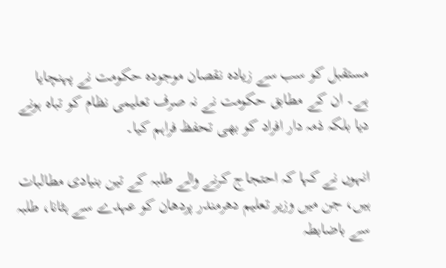مستقبل کو سب سے زیادہ نقصان موجودہ حکومت نے پہنچایا ہے۔ ان کے مطابق حکومت نے نہ صرف تعلیمی نظام کو تباہ ہونے دیا بلکہ ذمہ دار افراد کو بھی تحفظ فراہم کیا۔

انہوں نے کہا کہ احتجاج کرنے والے طلبہ کے تین بنیادی مطالبات ہیں، جن میں وزیر تعلیم دھرمندر پردھان کو عہدے سے ہٹانا، طلبہ سے باضابطہ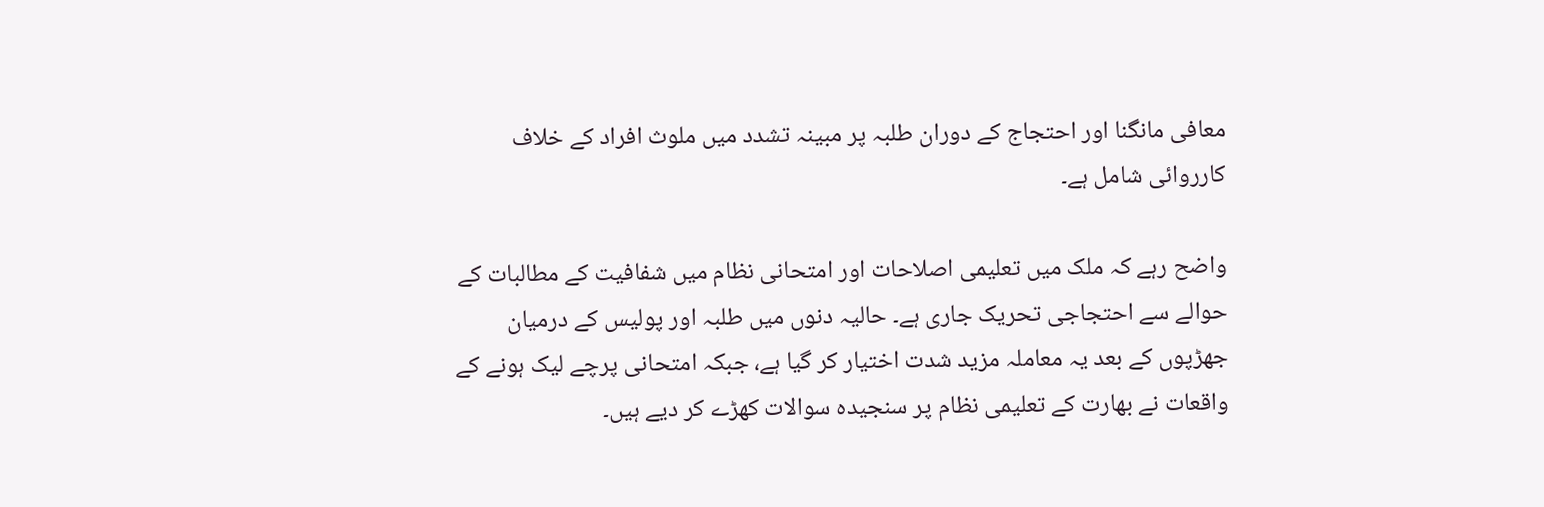معافی مانگنا اور احتجاج کے دوران طلبہ پر مبینہ تشدد میں ملوث افراد کے خلاف کارروائی شامل ہے۔

واضح رہے کہ ملک میں تعلیمی اصلاحات اور امتحانی نظام میں شفافیت کے مطالبات کے حوالے سے احتجاجی تحریک جاری ہے۔ حالیہ دنوں میں طلبہ اور پولیس کے درمیان جھڑپوں کے بعد یہ معاملہ مزید شدت اختیار کر گیا ہے، جبکہ امتحانی پرچے لیک ہونے کے واقعات نے بھارت کے تعلیمی نظام پر سنجیدہ سوالات کھڑے کر دیے ہیں۔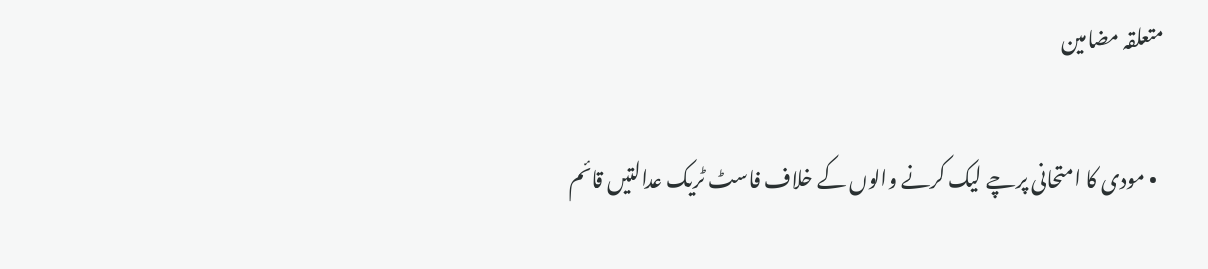متعلقہ مضامین

  • مودی کا امتحانی پرچے لیک کرنے والوں کے خلاف فاسٹ ٹریک عدالتیں قائم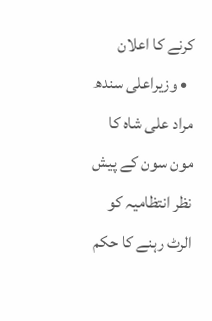کرنے کا اعلان
  • وزیراعلی سندھ مراد علی شاہ کا مون سون کے پیش نظر انتظامیہ کو الرٹ رہنے کا حکم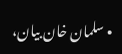• سلمان خان بیان،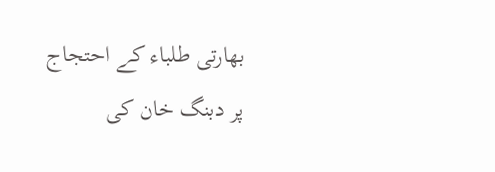بھارتی طلباء کے احتجاج پر دبنگ خان کی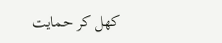کھل کر حمایت